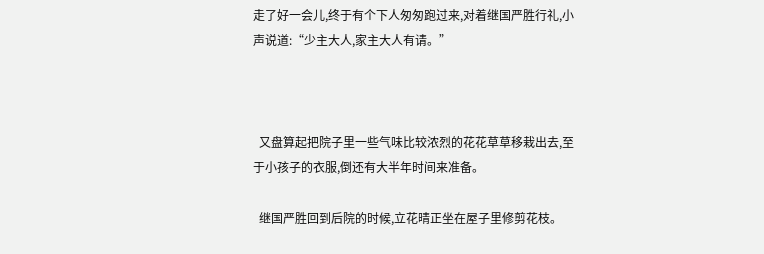走了好一会儿,终于有个下人匆匆跑过来,对着继国严胜行礼,小声说道:“少主大人,家主大人有请。”



  又盘算起把院子里一些气味比较浓烈的花花草草移栽出去,至于小孩子的衣服,倒还有大半年时间来准备。

  继国严胜回到后院的时候,立花晴正坐在屋子里修剪花枝。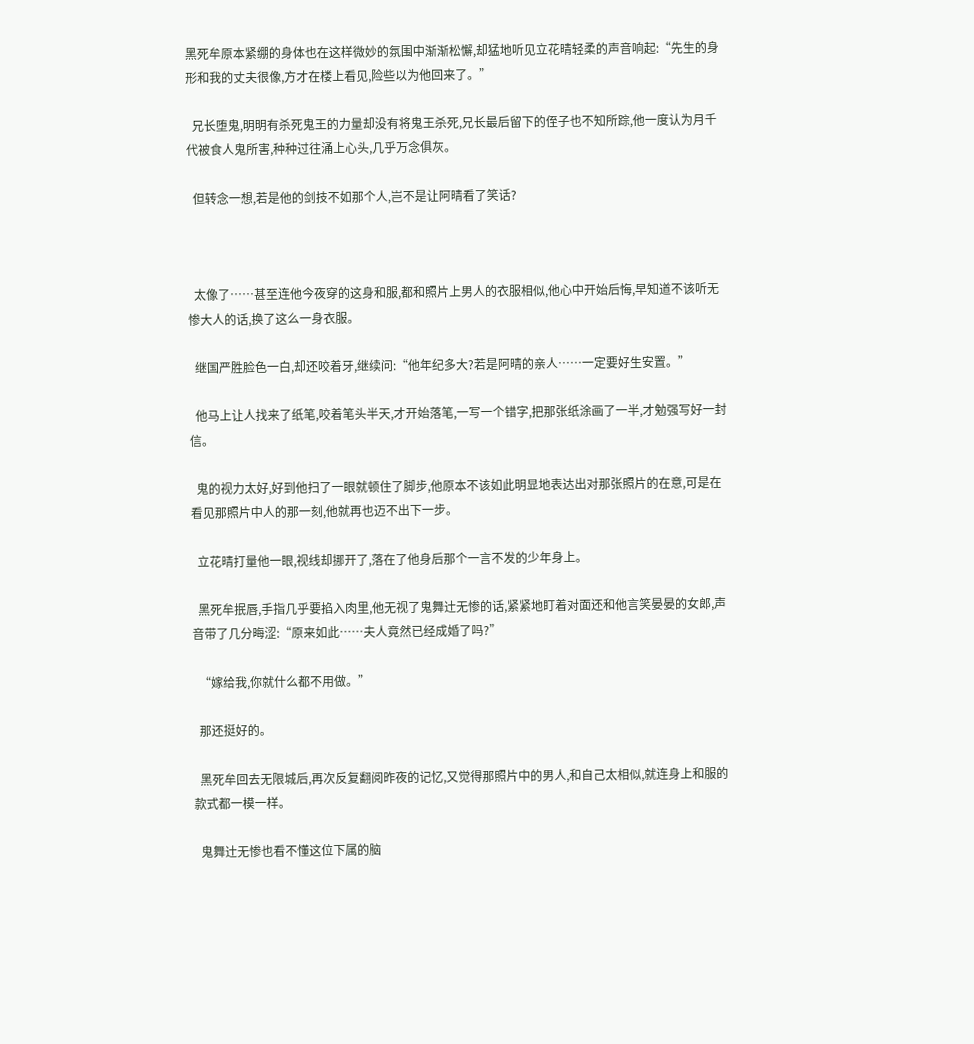黑死牟原本紧绷的身体也在这样微妙的氛围中渐渐松懈,却猛地听见立花晴轻柔的声音响起:“先生的身形和我的丈夫很像,方才在楼上看见,险些以为他回来了。”

  兄长堕鬼,明明有杀死鬼王的力量却没有将鬼王杀死,兄长最后留下的侄子也不知所踪,他一度认为月千代被食人鬼所害,种种过往涌上心头,几乎万念俱灰。

  但转念一想,若是他的剑技不如那个人,岂不是让阿晴看了笑话?



  太像了……甚至连他今夜穿的这身和服,都和照片上男人的衣服相似,他心中开始后悔,早知道不该听无惨大人的话,换了这么一身衣服。

  继国严胜脸色一白,却还咬着牙,继续问:“他年纪多大?若是阿晴的亲人……一定要好生安置。”

  他马上让人找来了纸笔,咬着笔头半天,才开始落笔,一写一个错字,把那张纸涂画了一半,才勉强写好一封信。

  鬼的视力太好,好到他扫了一眼就顿住了脚步,他原本不该如此明显地表达出对那张照片的在意,可是在看见那照片中人的那一刻,他就再也迈不出下一步。

  立花晴打量他一眼,视线却挪开了,落在了他身后那个一言不发的少年身上。

  黑死牟抿唇,手指几乎要掐入肉里,他无视了鬼舞辻无惨的话,紧紧地盯着对面还和他言笑晏晏的女郎,声音带了几分晦涩:“原来如此……夫人竟然已经成婚了吗?”

  “嫁给我,你就什么都不用做。”

  那还挺好的。

  黑死牟回去无限城后,再次反复翻阅昨夜的记忆,又觉得那照片中的男人,和自己太相似,就连身上和服的款式都一模一样。

  鬼舞辻无惨也看不懂这位下属的脑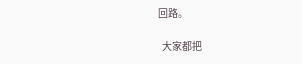回路。

  大家都把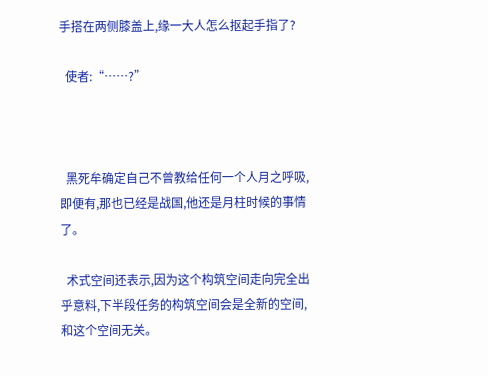手搭在两侧膝盖上,缘一大人怎么抠起手指了?

  使者:“……?”



  黑死牟确定自己不曾教给任何一个人月之呼吸,即便有,那也已经是战国,他还是月柱时候的事情了。

  术式空间还表示,因为这个构筑空间走向完全出乎意料,下半段任务的构筑空间会是全新的空间,和这个空间无关。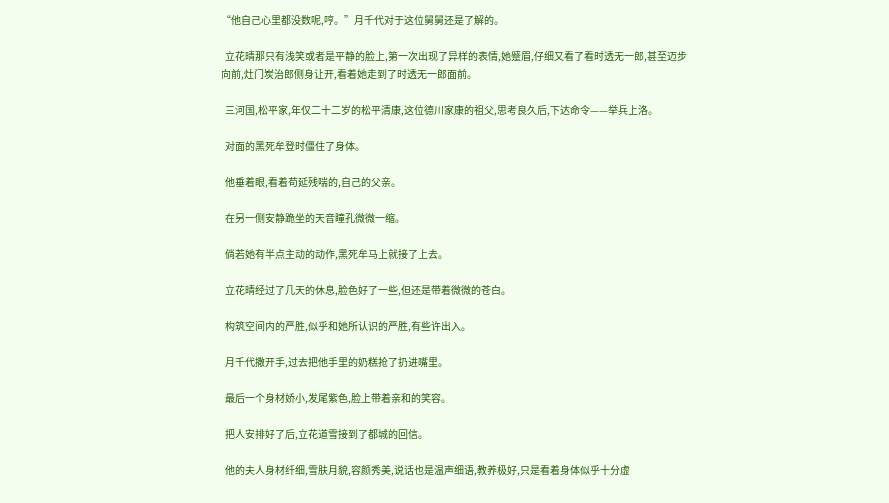“他自己心里都没数呢,哼。”月千代对于这位舅舅还是了解的。

  立花晴那只有浅笑或者是平静的脸上,第一次出现了异样的表情,她蹙眉,仔细又看了看时透无一郎,甚至迈步向前,灶门炭治郎侧身让开,看着她走到了时透无一郎面前。

  三河国,松平家,年仅二十二岁的松平清康,这位德川家康的祖父,思考良久后,下达命令——举兵上洛。

  对面的黑死牟登时僵住了身体。

  他垂着眼,看着苟延残喘的,自己的父亲。

  在另一侧安静跪坐的天音瞳孔微微一缩。

  倘若她有半点主动的动作,黑死牟马上就接了上去。

  立花晴经过了几天的休息,脸色好了一些,但还是带着微微的苍白。

  构筑空间内的严胜,似乎和她所认识的严胜,有些许出入。

  月千代撒开手,过去把他手里的奶糕抢了扔进嘴里。

  最后一个身材娇小,发尾紫色,脸上带着亲和的笑容。

  把人安排好了后,立花道雪接到了都城的回信。

  他的夫人身材纤细,雪肤月貌,容颜秀美,说话也是温声细语,教养极好,只是看着身体似乎十分虚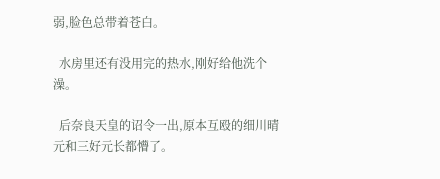弱,脸色总带着苍白。

  水房里还有没用完的热水,刚好给他洗个澡。

  后奈良天皇的诏令一出,原本互殴的细川晴元和三好元长都懵了。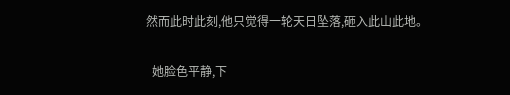然而此时此刻,他只觉得一轮天日坠落,砸入此山此地。

  她脸色平静,下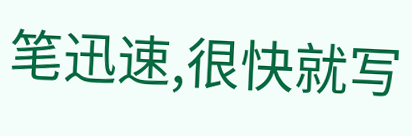笔迅速,很快就写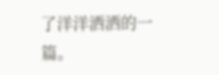了洋洋洒洒的一篇。